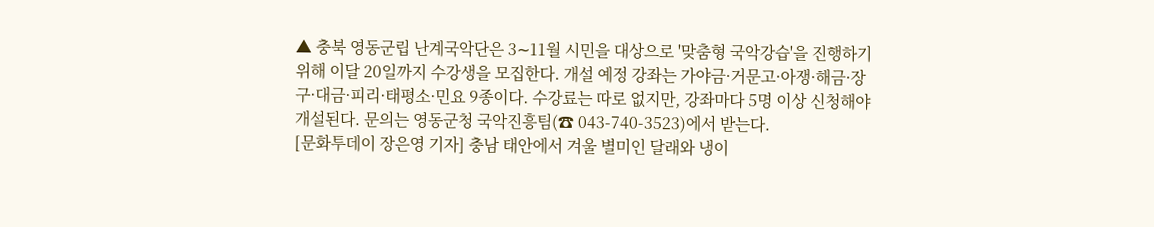▲ 충북 영동군립 난계국악단은 3∼11월 시민을 대상으로 '맞춤형 국악강습'을 진행하기 위해 이달 20일까지 수강생을 모집한다. 개설 예정 강좌는 가야금·거문고·아쟁·해금·장구·대금·피리·태평소·민요 9종이다. 수강료는 따로 없지만, 강좌마다 5명 이상 신청해야 개설된다. 문의는 영동군청 국악진흥팀(☎ 043-740-3523)에서 받는다.
[문화투데이 장은영 기자] 충남 태안에서 겨울 별미인 달래와 냉이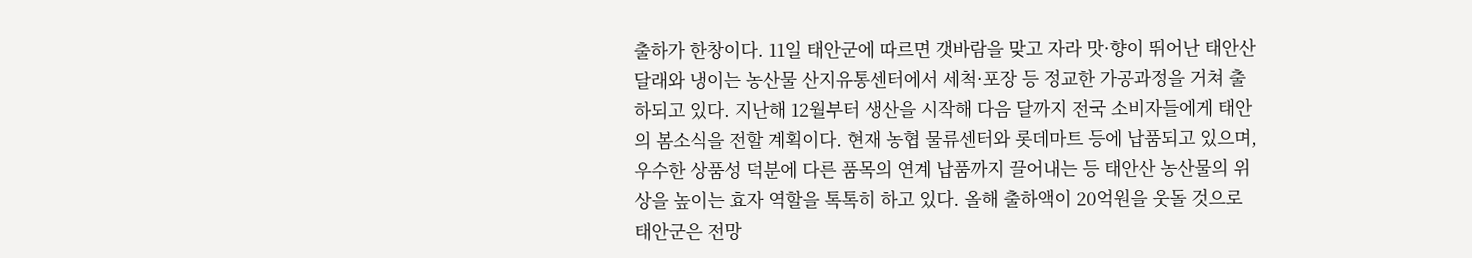출하가 한창이다. 11일 태안군에 따르면 갯바람을 맞고 자라 맛·향이 뛰어난 태안산 달래와 냉이는 농산물 산지유통센터에서 세척·포장 등 정교한 가공과정을 거쳐 출하되고 있다. 지난해 12월부터 생산을 시작해 다음 달까지 전국 소비자들에게 태안의 봄소식을 전할 계획이다. 현재 농협 물류센터와 롯데마트 등에 납품되고 있으며, 우수한 상품성 덕분에 다른 품목의 연계 납품까지 끌어내는 등 태안산 농산물의 위상을 높이는 효자 역할을 톡톡히 하고 있다. 올해 출하액이 20억원을 웃돌 것으로 태안군은 전망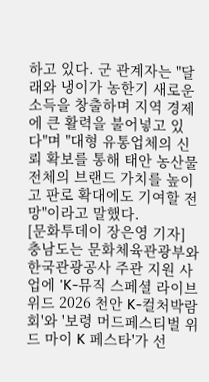하고 있다. 군 관계자는 "달래와 냉이가 농한기 새로운 소득을 창출하며 지역 경제에 큰 활력을 불어넣고 있다"며 "대형 유통업체의 신뢰 확보를 통해 태안 농산물 전체의 브랜드 가치를 높이고 판로 확대에도 기여할 전망"이라고 말했다.
[문화투데이 장은영 기자] 충남도는 문화체육관광부와 한국관광공사 주관 지원 사업에 'K-뮤직 스페셜 라이브 위드 2026 천안 K-컬처박람회'와 '보령 머드페스티벌 위드 마이 K 페스타'가 선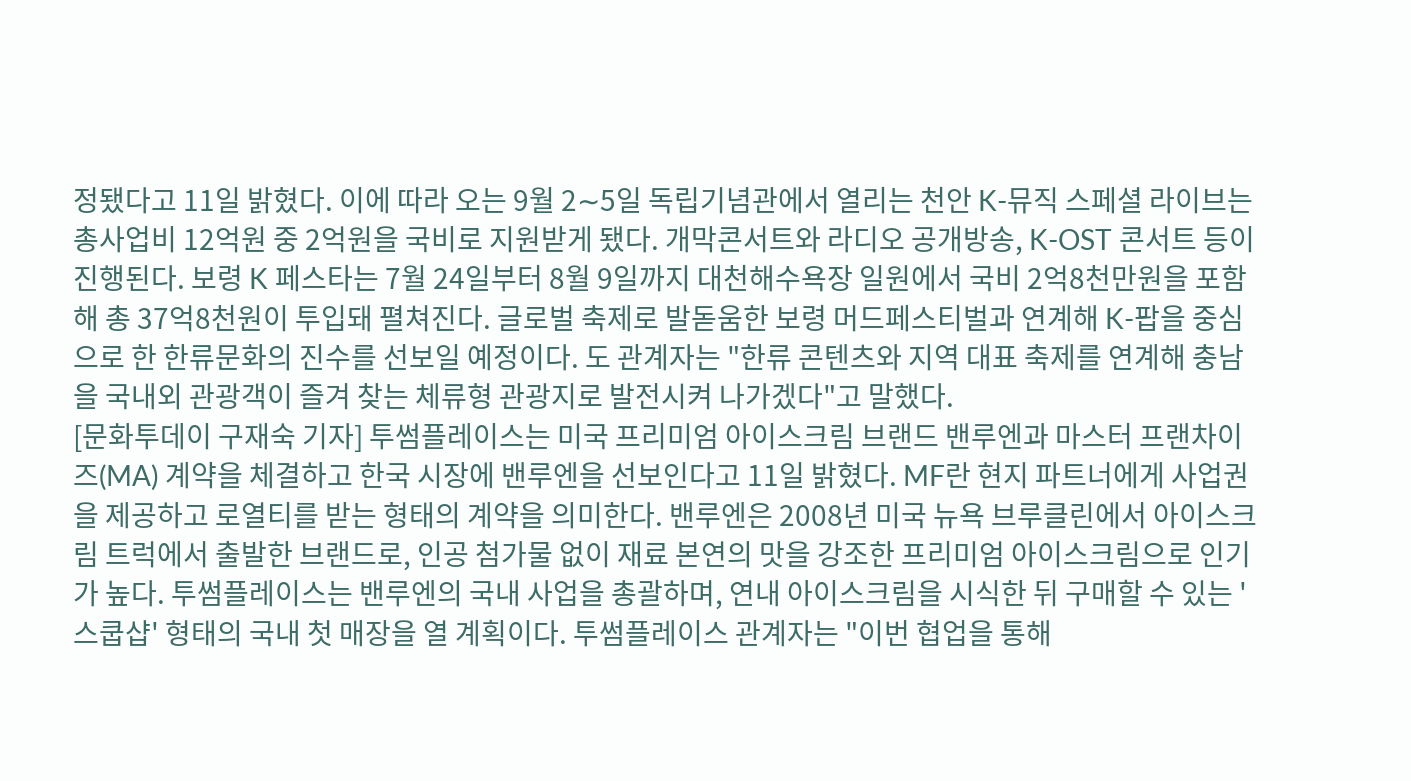정됐다고 11일 밝혔다. 이에 따라 오는 9월 2∼5일 독립기념관에서 열리는 천안 K-뮤직 스페셜 라이브는 총사업비 12억원 중 2억원을 국비로 지원받게 됐다. 개막콘서트와 라디오 공개방송, K-OST 콘서트 등이 진행된다. 보령 K 페스타는 7월 24일부터 8월 9일까지 대천해수욕장 일원에서 국비 2억8천만원을 포함해 총 37억8천원이 투입돼 펼쳐진다. 글로벌 축제로 발돋움한 보령 머드페스티벌과 연계해 K-팝을 중심으로 한 한류문화의 진수를 선보일 예정이다. 도 관계자는 "한류 콘텐츠와 지역 대표 축제를 연계해 충남을 국내외 관광객이 즐겨 찾는 체류형 관광지로 발전시켜 나가겠다"고 말했다.
[문화투데이 구재숙 기자] 투썸플레이스는 미국 프리미엄 아이스크림 브랜드 밴루엔과 마스터 프랜차이즈(MA) 계약을 체결하고 한국 시장에 밴루엔을 선보인다고 11일 밝혔다. MF란 현지 파트너에게 사업권을 제공하고 로열티를 받는 형태의 계약을 의미한다. 밴루엔은 2008년 미국 뉴욕 브루클린에서 아이스크림 트럭에서 출발한 브랜드로, 인공 첨가물 없이 재료 본연의 맛을 강조한 프리미엄 아이스크림으로 인기가 높다. 투썸플레이스는 밴루엔의 국내 사업을 총괄하며, 연내 아이스크림을 시식한 뒤 구매할 수 있는 '스쿱샵' 형태의 국내 첫 매장을 열 계획이다. 투썸플레이스 관계자는 "이번 협업을 통해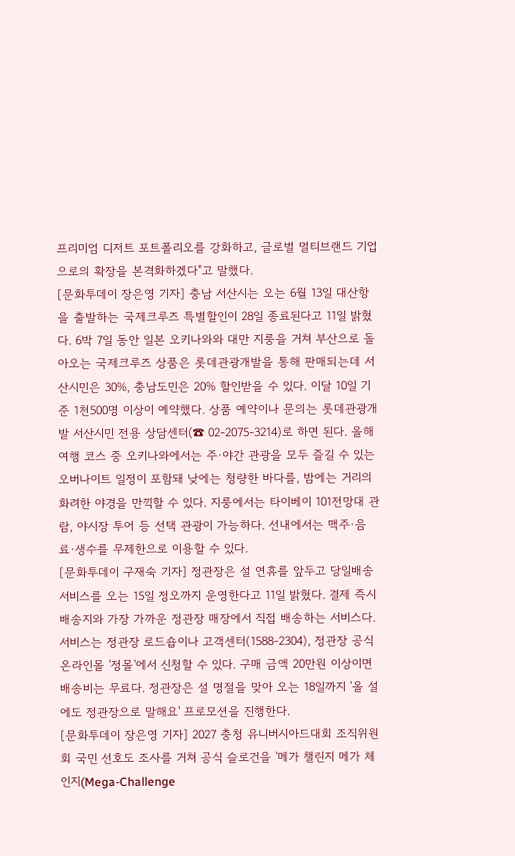프리미엄 디저트 포트폴리오를 강화하고, 글로벌 멀티브랜드 기업으로의 확장을 본격화하겠다"고 말했다.
[문화투데이 장은영 기자] 충남 서산시는 오는 6월 13일 대산항을 출발하는 국제크루즈 특별할인이 28일 종료된다고 11일 밝혔다. 6박 7일 동안 일본 오키나와와 대만 지룽을 거쳐 부산으로 돌아오는 국제크루즈 상품은 롯데관광개발을 통해 판매되는데 서산시민은 30%, 충남도민은 20% 할인받을 수 있다. 이달 10일 기준 1천500명 이상이 예약했다. 상품 예약이나 문의는 롯데관광개발 서산시민 전용 상담센터(☎ 02-2075-3214)로 하면 된다. 올해 여행 코스 중 오키나와에서는 주·야간 관광을 모두 즐길 수 있는 오버나이트 일정이 포함돼 낮에는 청량한 바다를, 밤에는 거리의 화려한 야경을 만끽할 수 있다. 지룽에서는 타이베이 101전망대 관람, 야시장 투어 등 선택 관광이 가능하다. 선내에서는 맥주·음료·생수를 무제한으로 이용할 수 있다.
[문화투데이 구재숙 기자] 정관장은 설 연휴를 앞두고 당일배송 서비스를 오는 15일 정오까지 운영한다고 11일 밝혔다. 결제 즉시 배송지와 가장 가까운 정관장 매장에서 직접 배송하는 서비스다. 서비스는 정관장 로드숍이나 고객센터(1588-2304), 정관장 공식 온라인몰 '정몰'에서 신청할 수 있다. 구매 금액 20만원 이상이면 배송비는 무료다. 정관장은 설 명절을 맞아 오는 18일까지 '올 설에도 정관장으로 말해요' 프로모션을 진행한다.
[문화투데이 장은영 기자] 2027 충청 유니버시아드대회 조직위원회 국민 선호도 조사를 거쳐 공식 슬로건을 '메가 챌린지 메가 체인지(Mega-Challenge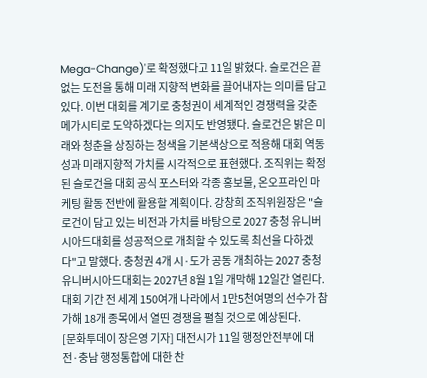Mega-Change)'로 확정했다고 11일 밝혔다. 슬로건은 끝없는 도전을 통해 미래 지향적 변화를 끌어내자는 의미를 담고 있다. 이번 대회를 계기로 충청권이 세계적인 경쟁력을 갖춘 메가시티로 도약하겠다는 의지도 반영됐다. 슬로건은 밝은 미래와 청춘을 상징하는 청색을 기본색상으로 적용해 대회 역동성과 미래지향적 가치를 시각적으로 표현했다. 조직위는 확정된 슬로건을 대회 공식 포스터와 각종 홍보물, 온오프라인 마케팅 활동 전반에 활용할 계획이다. 강창희 조직위원장은 "슬로건이 담고 있는 비전과 가치를 바탕으로 2027 충청 유니버시아드대회를 성공적으로 개최할 수 있도록 최선을 다하겠다"고 말했다. 충청권 4개 시·도가 공동 개최하는 2027 충청 유니버시아드대회는 2027년 8월 1일 개막해 12일간 열린다. 대회 기간 전 세계 150여개 나라에서 1만5천여명의 선수가 참가해 18개 종목에서 열띤 경쟁을 펼칠 것으로 예상된다.
[문화투데이 장은영 기자] 대전시가 11일 행정안전부에 대전·충남 행정통합에 대한 찬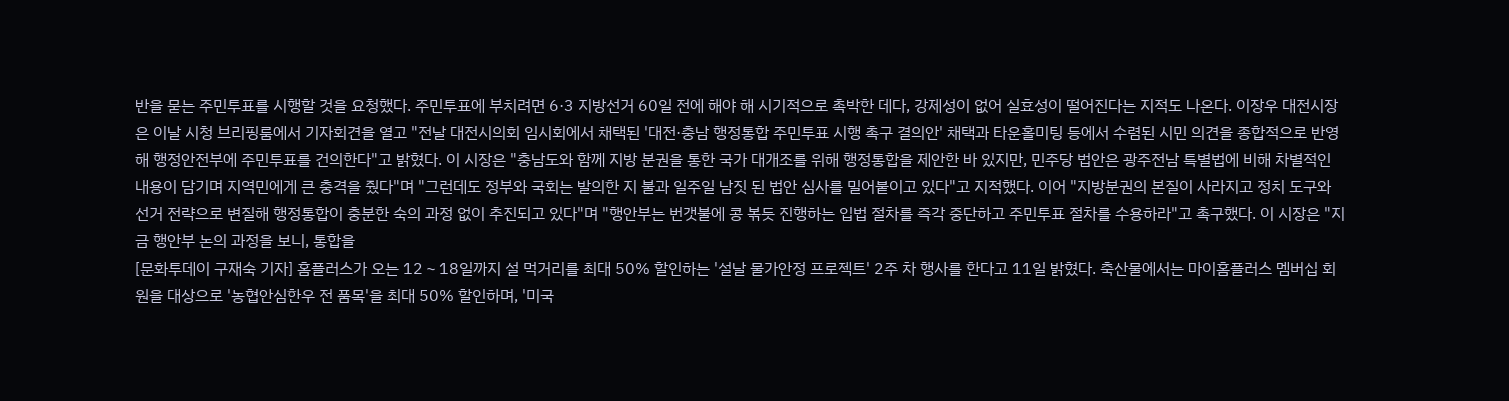반을 묻는 주민투표를 시행할 것을 요청했다. 주민투표에 부치려면 6·3 지방선거 60일 전에 해야 해 시기적으로 촉박한 데다, 강제성이 없어 실효성이 떨어진다는 지적도 나온다. 이장우 대전시장은 이날 시청 브리핑룸에서 기자회견을 열고 "전날 대전시의회 임시회에서 채택된 '대전·충남 행정통합 주민투표 시행 촉구 결의안' 채택과 타운홀미팅 등에서 수렴된 시민 의견을 종합적으로 반영해 행정안전부에 주민투표를 건의한다"고 밝혔다. 이 시장은 "충남도와 함께 지방 분권을 통한 국가 대개조를 위해 행정통합을 제안한 바 있지만, 민주당 법안은 광주전남 특별법에 비해 차별적인 내용이 담기며 지역민에게 큰 충격을 줬다"며 "그런데도 정부와 국회는 발의한 지 불과 일주일 남짓 된 법안 심사를 밀어붙이고 있다"고 지적했다. 이어 "지방분권의 본질이 사라지고 정치 도구와 선거 전략으로 변질해 행정통합이 충분한 숙의 과정 없이 추진되고 있다"며 "행안부는 번갯불에 콩 볶듯 진행하는 입법 절차를 즉각 중단하고 주민투표 절차를 수용하라"고 촉구했다. 이 시장은 "지금 행안부 논의 과정을 보니, 통합을
[문화투데이 구재숙 기자] 홈플러스가 오는 12∼18일까지 설 먹거리를 최대 50% 할인하는 '설날 물가안정 프로젝트' 2주 차 행사를 한다고 11일 밝혔다. 축산물에서는 마이홈플러스 멤버십 회원을 대상으로 '농협안심한우 전 품목'을 최대 50% 할인하며, '미국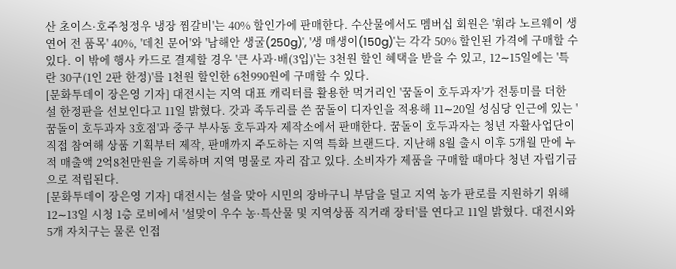산 초이스·호주청정우 냉장 찜갈비'는 40% 할인가에 판매한다. 수산물에서도 멤버십 회원은 '휘라 노르웨이 생연어 전 품목' 40%, '데친 문어'와 '남해안 생굴(250g)', '생 매생이(150g)'는 각각 50% 할인된 가격에 구매할 수 있다. 이 밖에 행사 카드로 결제할 경우 '큰 사과·배(3입)'는 3천원 할인 혜택을 받을 수 있고, 12∼15일에는 '특란 30구(1인 2판 한정)'를 1천원 할인한 6천990원에 구매할 수 있다.
[문화투데이 장은영 기자] 대전시는 지역 대표 캐릭터를 활용한 먹거리인 '꿈돌이 호두과자'가 전통미를 더한 설 한정판을 선보인다고 11일 밝혔다. 갓과 족두리를 쓴 꿈돌이 디자인을 적용해 11∼20일 성심당 인근에 있는 '꿈돌이 호두과자 3호점'과 중구 부사동 호두과자 제작소에서 판매한다. 꿈돌이 호두과자는 청년 자활사업단이 직접 참여해 상품 기획부터 제작, 판매까지 주도하는 지역 특화 브랜드다. 지난해 8월 출시 이후 5개월 만에 누적 매출액 2억8천만원을 기록하며 지역 명물로 자리 잡고 있다. 소비자가 제품을 구매할 때마다 청년 자립기금으로 적립된다.
[문화투데이 장은영 기자] 대전시는 설을 맞아 시민의 장바구니 부담을 덜고 지역 농가 판로를 지원하기 위해 12∼13일 시청 1층 로비에서 '설맞이 우수 농·특산물 및 지역상품 직거래 장터'를 연다고 11일 밝혔다. 대전시와 5개 자치구는 물론 인접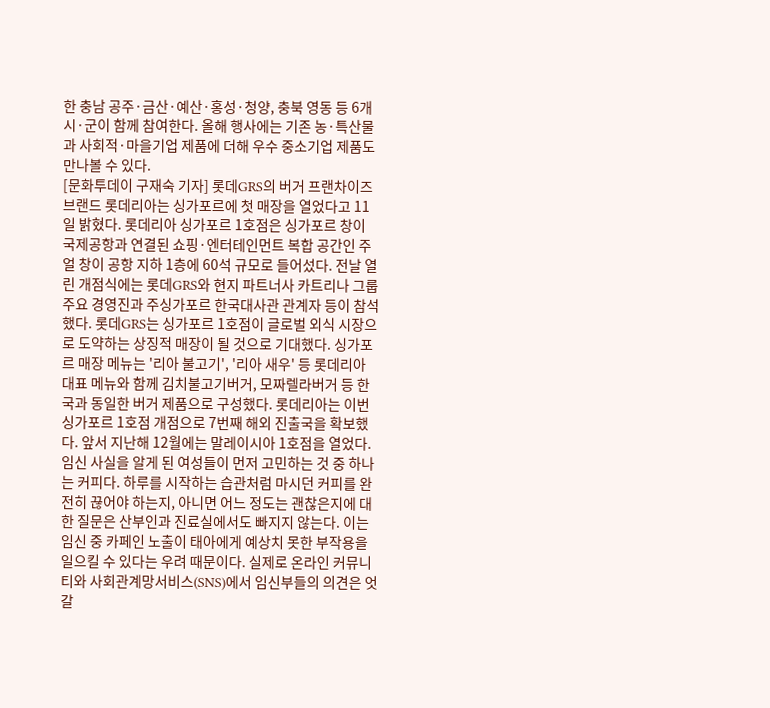한 충남 공주·금산·예산·홍성·청양, 충북 영동 등 6개 시·군이 함께 참여한다. 올해 행사에는 기존 농·특산물과 사회적·마을기업 제품에 더해 우수 중소기업 제품도 만나볼 수 있다.
[문화투데이 구재숙 기자] 롯데GRS의 버거 프랜차이즈 브랜드 롯데리아는 싱가포르에 첫 매장을 열었다고 11일 밝혔다. 롯데리아 싱가포르 1호점은 싱가포르 창이 국제공항과 연결된 쇼핑·엔터테인먼트 복합 공간인 주얼 창이 공항 지하 1층에 60석 규모로 들어섰다. 전날 열린 개점식에는 롯데GRS와 현지 파트너사 카트리나 그룹 주요 경영진과 주싱가포르 한국대사관 관계자 등이 참석했다. 롯데GRS는 싱가포르 1호점이 글로벌 외식 시장으로 도약하는 상징적 매장이 될 것으로 기대했다. 싱가포르 매장 메뉴는 '리아 불고기', '리아 새우' 등 롯데리아 대표 메뉴와 함께 김치불고기버거, 모짜렐라버거 등 한국과 동일한 버거 제품으로 구성했다. 롯데리아는 이번 싱가포르 1호점 개점으로 7번째 해외 진출국을 확보했다. 앞서 지난해 12월에는 말레이시아 1호점을 열었다.
임신 사실을 알게 된 여성들이 먼저 고민하는 것 중 하나는 커피다. 하루를 시작하는 습관처럼 마시던 커피를 완전히 끊어야 하는지, 아니면 어느 정도는 괜찮은지에 대한 질문은 산부인과 진료실에서도 빠지지 않는다. 이는 임신 중 카페인 노출이 태아에게 예상치 못한 부작용을 일으킬 수 있다는 우려 때문이다. 실제로 온라인 커뮤니티와 사회관계망서비스(SNS)에서 임신부들의 의견은 엇갈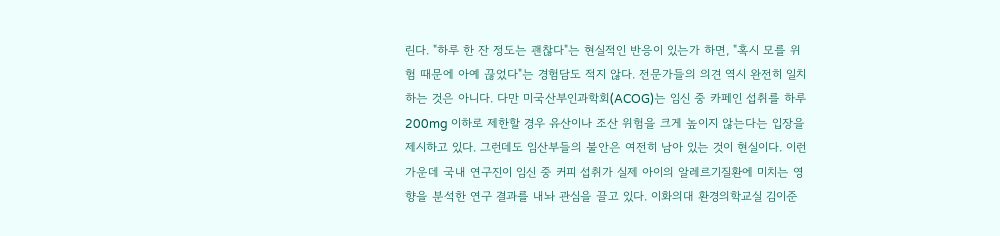린다. "하루 한 잔 정도는 괜찮다"는 현실적인 반응이 있는가 하면, "혹시 모를 위험 때문에 아예 끊었다"는 경험담도 적지 않다. 전문가들의 의견 역시 완전히 일치하는 것은 아니다. 다만 미국산부인과학회(ACOG)는 임신 중 카페인 섭취를 하루 200mg 이하로 제한할 경우 유산이나 조산 위험을 크게 높이지 않는다는 입장을 제시하고 있다. 그런데도 임산부들의 불안은 여전히 남아 있는 것이 현실이다. 이런 가운데 국내 연구진이 임신 중 커피 섭취가 실제 아이의 알레르기질환에 미치는 영향을 분석한 연구 결과를 내놔 관심을 끌고 있다. 이화의대 환경의학교실 김이준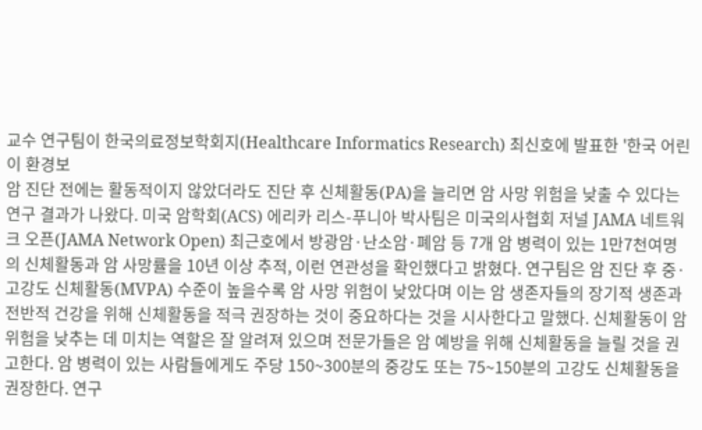교수 연구팀이 한국의료정보학회지(Healthcare Informatics Research) 최신호에 발표한 '한국 어린이 환경보
암 진단 전에는 활동적이지 않았더라도 진단 후 신체활동(PA)을 늘리면 암 사망 위험을 낮출 수 있다는 연구 결과가 나왔다. 미국 암학회(ACS) 에리카 리스-푸니아 박사팀은 미국의사협회 저널 JAMA 네트워크 오픈(JAMA Network Open) 최근호에서 방광암·난소암·폐암 등 7개 암 병력이 있는 1만7천여명의 신체활동과 암 사망률을 10년 이상 추적, 이런 연관성을 확인했다고 밝혔다. 연구팀은 암 진단 후 중·고강도 신체활동(MVPA) 수준이 높을수록 암 사망 위험이 낮았다며 이는 암 생존자들의 장기적 생존과 전반적 건강을 위해 신체활동을 적극 권장하는 것이 중요하다는 것을 시사한다고 말했다. 신체활동이 암 위험을 낮추는 데 미치는 역할은 잘 알려져 있으며 전문가들은 암 예방을 위해 신체활동을 늘릴 것을 권고한다. 암 병력이 있는 사람들에게도 주당 150~300분의 중강도 또는 75~150분의 고강도 신체활동을 권장한다. 연구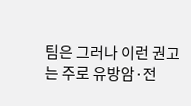팀은 그러나 이런 권고는 주로 유방암·전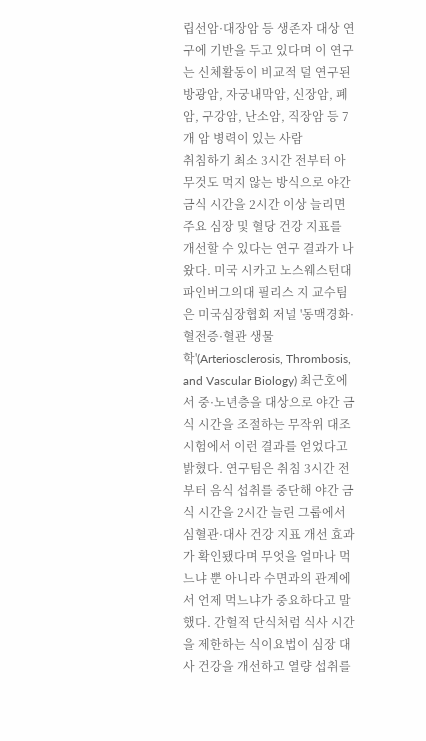립선암·대장암 등 생존자 대상 연구에 기반을 두고 있다며 이 연구는 신체활동이 비교적 덜 연구된 방광암, 자궁내막암, 신장암, 폐암, 구강암, 난소암, 직장암 등 7개 암 병력이 있는 사람
취침하기 최소 3시간 전부터 아무것도 먹지 않는 방식으로 야간 금식 시간을 2시간 이상 늘리면 주요 심장 및 혈당 건강 지표를 개선할 수 있다는 연구 결과가 나왔다. 미국 시카고 노스웨스턴대 파인버그의대 필리스 지 교수팀은 미국심장협회 저널 '동맥경화·혈전증·혈관 생물학'(Arteriosclerosis, Thrombosis, and Vascular Biology) 최근호에서 중·노년층을 대상으로 야간 금식 시간을 조절하는 무작위 대조 시험에서 이런 결과를 얻었다고 밝혔다. 연구팀은 취침 3시간 전부터 음식 섭취를 중단해 야간 금식 시간을 2시간 늘린 그룹에서 심혈관·대사 건강 지표 개선 효과가 확인됐다며 무엇을 얼마나 먹느냐 뿐 아니라 수면과의 관계에서 언제 먹느냐가 중요하다고 말했다. 간헐적 단식처럼 식사 시간을 제한하는 식이요법이 심장 대사 건강을 개선하고 열량 섭취를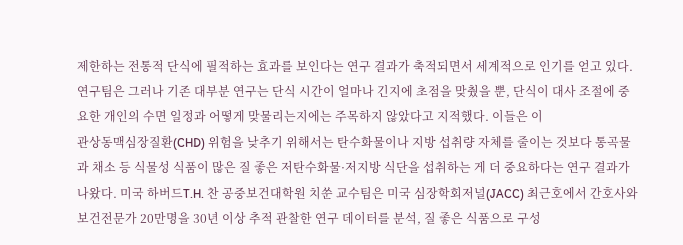제한하는 전통적 단식에 필적하는 효과를 보인다는 연구 결과가 축적되면서 세계적으로 인기를 얻고 있다. 연구팀은 그러나 기존 대부분 연구는 단식 시간이 얼마나 긴지에 초점을 맞췄을 뿐, 단식이 대사 조절에 중요한 개인의 수면 일정과 어떻게 맞물리는지에는 주목하지 않았다고 지적했다. 이들은 이
관상동맥심장질환(CHD) 위험을 낮추기 위해서는 탄수화물이나 지방 섭취량 자체를 줄이는 것보다 통곡물과 채소 등 식물성 식품이 많은 질 좋은 저탄수화물·저지방 식단을 섭취하는 게 더 중요하다는 연구 결과가 나왔다. 미국 하버드T.H. 찬 공중보건대학원 치쑨 교수팀은 미국 심장학회저널(JACC) 최근호에서 간호사와 보건전문가 20만명을 30년 이상 추적 관찰한 연구 데이터를 분석, 질 좋은 식품으로 구성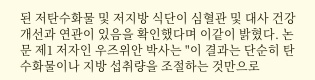된 저탄수화물 및 저지방 식단이 심혈관 및 대사 건강 개선과 연관이 있음을 확인했다며 이같이 밝혔다. 논문 제1 저자인 우즈위안 박사는 "이 결과는 단순히 탄수화물이나 지방 섭취량을 조절하는 것만으로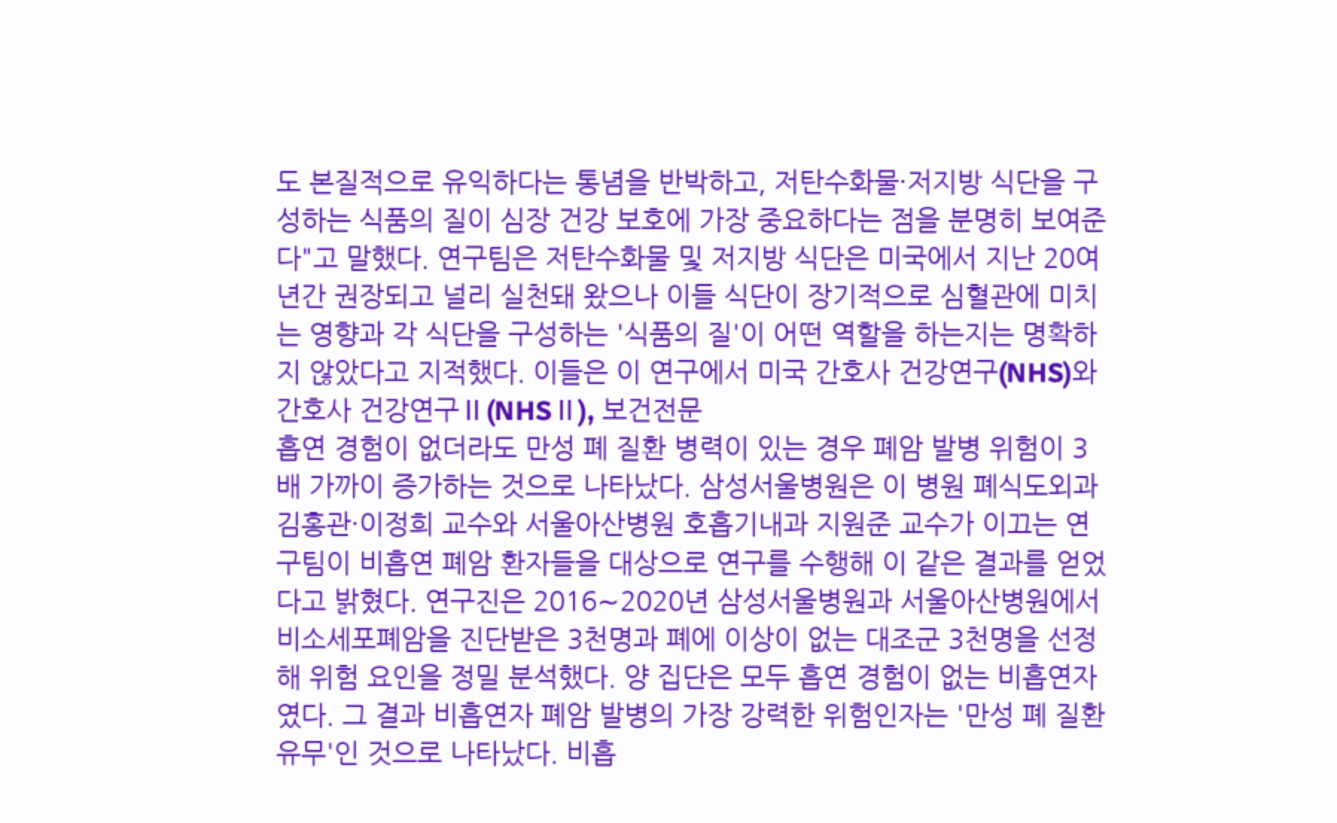도 본질적으로 유익하다는 통념을 반박하고, 저탄수화물·저지방 식단을 구성하는 식품의 질이 심장 건강 보호에 가장 중요하다는 점을 분명히 보여준다"고 말했다. 연구팀은 저탄수화물 및 저지방 식단은 미국에서 지난 20여년간 권장되고 널리 실천돼 왔으나 이들 식단이 장기적으로 심혈관에 미치는 영향과 각 식단을 구성하는 '식품의 질'이 어떤 역할을 하는지는 명확하지 않았다고 지적했다. 이들은 이 연구에서 미국 간호사 건강연구(NHS)와 간호사 건강연구Ⅱ(NHSⅡ), 보건전문
흡연 경험이 없더라도 만성 폐 질환 병력이 있는 경우 폐암 발병 위험이 3배 가까이 증가하는 것으로 나타났다. 삼성서울병원은 이 병원 폐식도외과 김홍관·이정희 교수와 서울아산병원 호흡기내과 지원준 교수가 이끄는 연구팀이 비흡연 폐암 환자들을 대상으로 연구를 수행해 이 같은 결과를 얻었다고 밝혔다. 연구진은 2016∼2020년 삼성서울병원과 서울아산병원에서 비소세포폐암을 진단받은 3천명과 폐에 이상이 없는 대조군 3천명을 선정해 위험 요인을 정밀 분석했다. 양 집단은 모두 흡연 경험이 없는 비흡연자였다. 그 결과 비흡연자 폐암 발병의 가장 강력한 위험인자는 '만성 폐 질환 유무'인 것으로 나타났다. 비흡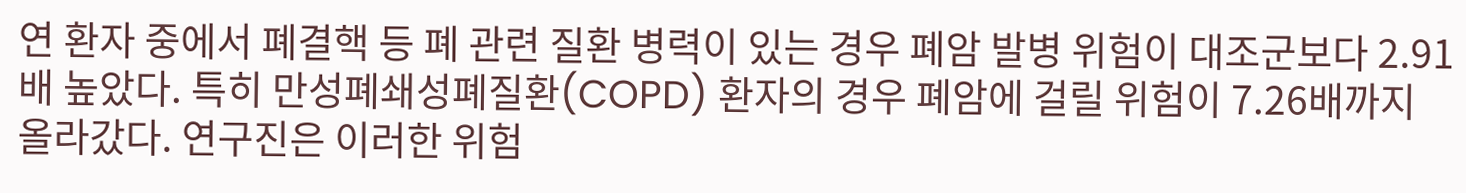연 환자 중에서 폐결핵 등 폐 관련 질환 병력이 있는 경우 폐암 발병 위험이 대조군보다 2.91배 높았다. 특히 만성폐쇄성폐질환(COPD) 환자의 경우 폐암에 걸릴 위험이 7.26배까지 올라갔다. 연구진은 이러한 위험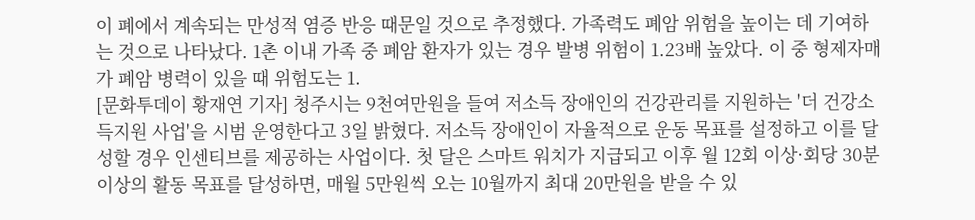이 폐에서 계속되는 만성적 염증 반응 때문일 것으로 추정했다. 가족력도 폐암 위험을 높이는 데 기여하는 것으로 나타났다. 1촌 이내 가족 중 폐암 환자가 있는 경우 발병 위험이 1.23배 높았다. 이 중 형제자매가 폐암 병력이 있을 때 위험도는 1.
[문화투데이 황재연 기자] 청주시는 9천여만원을 들여 저소득 장애인의 건강관리를 지원하는 '더 건강소득지원 사업'을 시범 운영한다고 3일 밝혔다. 저소득 장애인이 자율적으로 운동 목표를 설정하고 이를 달성할 경우 인센티브를 제공하는 사업이다. 첫 달은 스마트 워치가 지급되고 이후 월 12회 이상·회당 30분 이상의 활동 목표를 달성하면, 매월 5만원씩 오는 10월까지 최대 20만원을 받을 수 있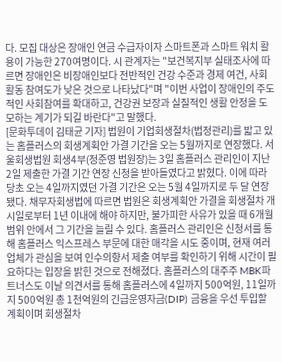다. 모집 대상은 장애인 연금 수급자이자 스마트폰과 스마트 워치 활용이 가능한 270여명이다. 시 관계자는 "보건복지부 실태조사에 따르면 장애인은 비장애인보다 전반적인 건강 수준과 경제 여건, 사회활동 참여도가 낮은 것으로 나타났다"며 "이번 사업이 장애인의 주도적인 사회참여를 확대하고, 건강권 보장과 실질적인 생활 안정을 도모하는 계기가 되길 바란다"고 말했다.
[문화투데이 김태균 기자] 법원이 기업회생절차(법정관리)를 밟고 있는 홈플러스의 회생계획안 가결 기간을 오는 5월까지로 연장했다. 서울회생법원 회생4부(정준영 법원장)는 3일 홈플러스 관리인이 지난 2일 제출한 가결 기간 연장 신청을 받아들였다고 밝혔다. 이에 따라 당초 오는 4일까지였던 가결 기간은 오는 5월 4일까지로 두 달 연장됐다. 채무자회생법에 따르면 법원은 회생계획안 가결을 회생절차 개시일로부터 1년 이내에 해야 하지만, 불가피한 사유가 있을 때 6개월 범위 안에서 그 기간을 늘릴 수 있다. 홈플러스 관리인은 신청서를 통해 홈플러스 익스프레스 부문에 대한 매각을 시도 중이며, 현재 여러 업체가 관심을 보여 인수의향서 제출 여부를 확인하기 위해 시간이 필요하다는 입장을 밝힌 것으로 전해졌다. 홈플러스의 대주주 MBK파트너스도 이날 의견서를 통해 홈플러스에 4일까지 500억원, 11일까지 500억원 총 1천억원의 긴급운영자금(DIP) 금융을 우선 투입할 계획이며 회생절차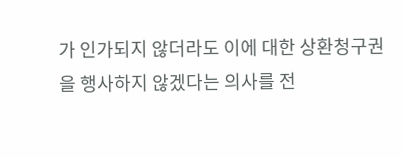가 인가되지 않더라도 이에 대한 상환청구권을 행사하지 않겠다는 의사를 전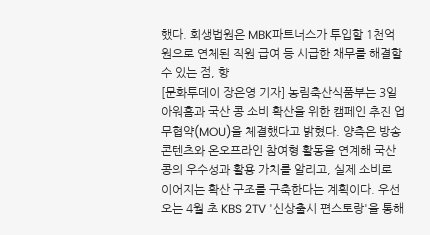했다. 회생법원은 MBK파트너스가 투입할 1천억원으로 연체된 직원 급여 등 시급한 채무를 해결할 수 있는 점, 향
[문화투데이 장은영 기자] 농림축산식품부는 3일 아워홈과 국산 콩 소비 확산을 위한 캠페인 추진 업무협약(MOU)을 체결했다고 밝혔다. 양측은 방송 콘텐츠와 온오프라인 참여형 활동을 연계해 국산 콩의 우수성과 활용 가치를 알리고, 실제 소비로 이어지는 확산 구조를 구축한다는 계획이다. 우선 오는 4월 초 KBS 2TV '신상출시 편스토랑'을 통해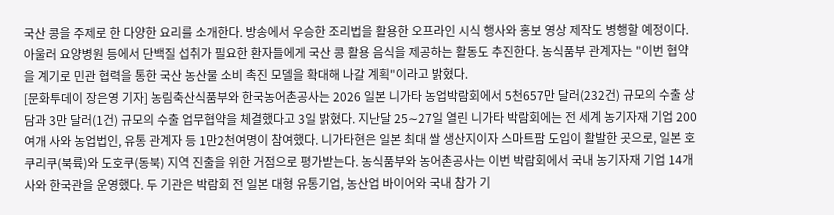국산 콩을 주제로 한 다양한 요리를 소개한다. 방송에서 우승한 조리법을 활용한 오프라인 시식 행사와 홍보 영상 제작도 병행할 예정이다. 아울러 요양병원 등에서 단백질 섭취가 필요한 환자들에게 국산 콩 활용 음식을 제공하는 활동도 추진한다. 농식품부 관계자는 "이번 협약을 계기로 민관 협력을 통한 국산 농산물 소비 촉진 모델을 확대해 나갈 계획"이라고 밝혔다.
[문화투데이 장은영 기자] 농림축산식품부와 한국농어촌공사는 2026 일본 니가타 농업박람회에서 5천657만 달러(232건) 규모의 수출 상담과 3만 달러(1건) 규모의 수출 업무협약을 체결했다고 3일 밝혔다. 지난달 25∼27일 열린 니가타 박람회에는 전 세계 농기자재 기업 200여개 사와 농업법인, 유통 관계자 등 1만2천여명이 참여했다. 니가타현은 일본 최대 쌀 생산지이자 스마트팜 도입이 활발한 곳으로, 일본 호쿠리쿠(북륙)와 도호쿠(동북) 지역 진출을 위한 거점으로 평가받는다. 농식품부와 농어촌공사는 이번 박람회에서 국내 농기자재 기업 14개 사와 한국관을 운영했다. 두 기관은 박람회 전 일본 대형 유통기업, 농산업 바이어와 국내 참가 기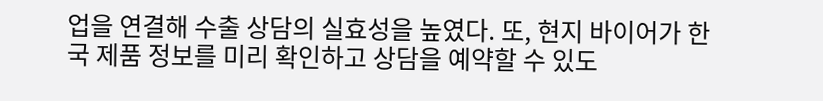업을 연결해 수출 상담의 실효성을 높였다. 또, 현지 바이어가 한국 제품 정보를 미리 확인하고 상담을 예약할 수 있도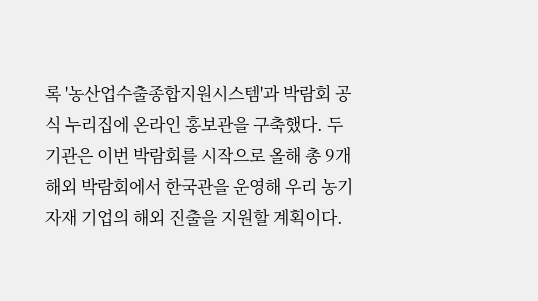록 '농산업수출종합지원시스템'과 박람회 공식 누리집에 온라인 홍보관을 구축했다. 두 기관은 이번 박람회를 시작으로 올해 총 9개 해외 박람회에서 한국관을 운영해 우리 농기자재 기업의 해외 진출을 지원할 계획이다.